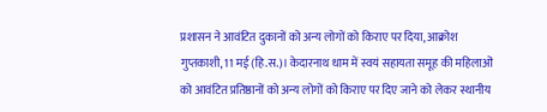प्रशासन ने आवंटित दुकानों को अन्य लोगों को किराए पर दिया, आक्रोश
गुप्तकाशी, 11 मई (हि.स.)। केदारनाथ धाम में स्वयं सहायता समूह की महिलाओं को आवंटित प्रतिष्ठानों को अन्य लोगों को किराए पर दिए जाने को लेकर स्थानीय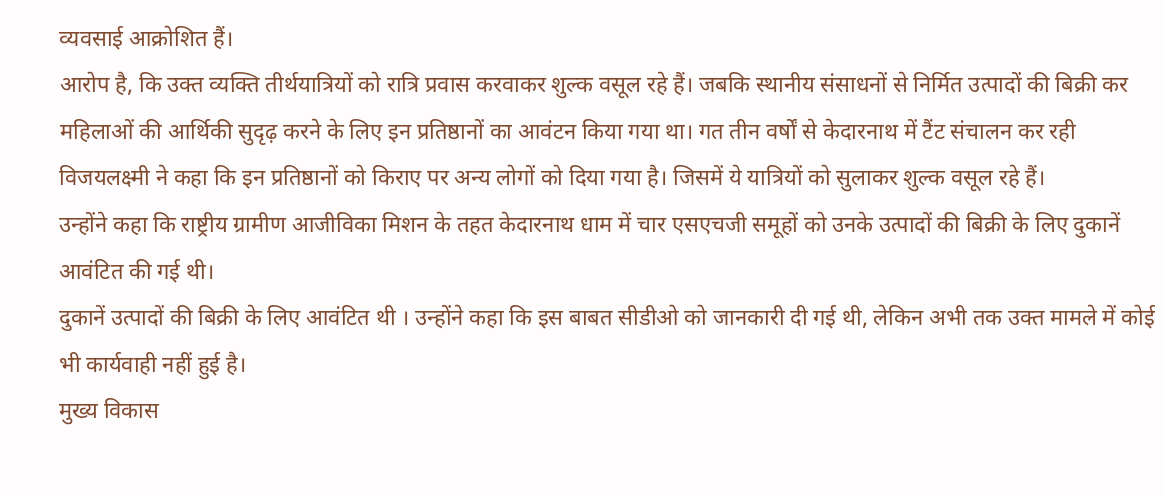व्यवसाई आक्रोशित हैं।
आरोप है, कि उक्त व्यक्ति तीर्थयात्रियों को रात्रि प्रवास करवाकर शुल्क वसूल रहे हैं। जबकि स्थानीय संसाधनों से निर्मित उत्पादों की बिक्री कर महिलाओं की आर्थिकी सुदृढ़ करने के लिए इन प्रतिष्ठानों का आवंटन किया गया था। गत तीन वर्षों से केदारनाथ में टैंट संचालन कर रही विजयलक्ष्मी ने कहा कि इन प्रतिष्ठानों को किराए पर अन्य लोगों को दिया गया है। जिसमें ये यात्रियों को सुलाकर शुल्क वसूल रहे हैं।
उन्होंने कहा कि राष्ट्रीय ग्रामीण आजीविका मिशन के तहत केदारनाथ धाम में चार एसएचजी समूहों को उनके उत्पादों की बिक्री के लिए दुकानें आवंटित की गई थी।
दुकानें उत्पादों की बिक्री के लिए आवंटित थी । उन्होंने कहा कि इस बाबत सीडीओ को जानकारी दी गई थी, लेकिन अभी तक उक्त मामले में कोई भी कार्यवाही नहीं हुई है।
मुख्य विकास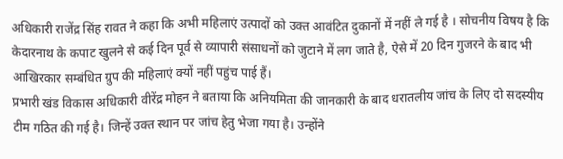अधिकारी राजेंद्र सिंह रावत ने कहा कि अभी महिलाएं उत्पादों को उक्त आवंटित दुकानों में नहीं ले गई है । सोचनीय विषय है कि केदारनाथ के कपाट खुलने से कई दिन पूर्व से व्यापारी संसाधनों को जुटाने में लग जाते है, ऐसे में 20 दिन गुजरने के बाद भी आखिरकार सम्बंधित ग्रुप की महिलाएं क्यों नहीं पहुंच पाई हैं।
प्रभारी खंड विकास अधिकारी वीरेंद्र मोहन ने बताया कि अनियमिता की जानकारी के बाद धरातलीय जांच के लिए दो सदस्यीय टीम गठित की गई है। जिन्हें उक्त स्थान पर जांच हेतु भेजा गया है। उन्होंने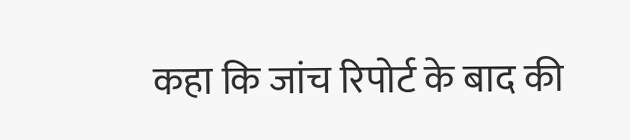कहा कि जांच रिपोर्ट के बाद की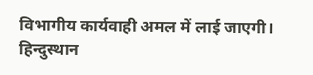विभागीय कार्यवाही अमल में लाई जाएगी।
हिन्दुस्थान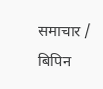समाचार / बिपिन